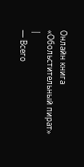Онлайн книга «Обольстительный пират»
|
— Всего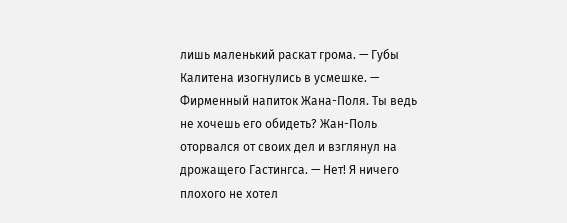лишь маленький раскат грома. — Губы Калитена изогнулись в усмешке. — Фирменный напиток Жана-Поля. Ты ведь не хочешь его обидеть? Жан-Поль оторвался от своих дел и взглянул на дрожащего Гастингса. — Нет! Я ничего плохого не хотел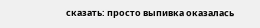сказать: просто выпивка оказалась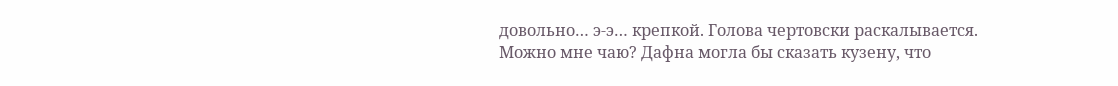довольно… э-э… крепкой. Голова чертовски раскалывается. Можно мне чаю? Дафна могла бы сказать кузену, что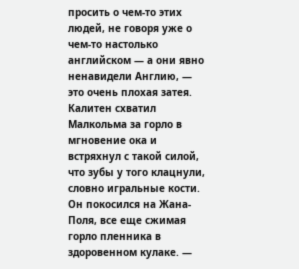просить о чем-то этих людей, не говоря уже о чем-то настолько английском — а они явно ненавидели Англию, — это очень плохая затея. Калитен схватил Малкольма за горло в мгновение ока и встряхнул с такой силой, что зубы у того клацнули, словно игральные кости. Он покосился на Жана-Поля, все еще сжимая горло пленника в здоровенном кулаке. —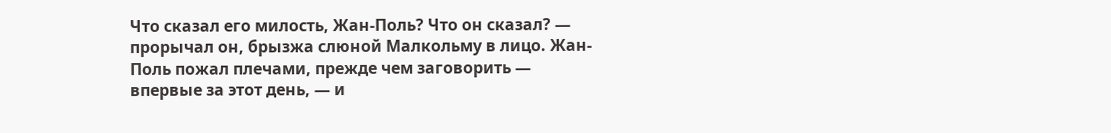Что сказал его милость, Жан-Поль? Что он сказал? — прорычал он, брызжа слюной Малкольму в лицо. Жан-Поль пожал плечами, прежде чем заговорить — впервые за этот день, — и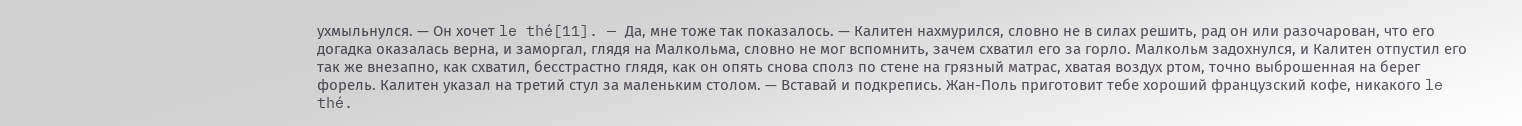ухмыльнулся. — Он хочет le thé[11]. — Да, мне тоже так показалось. — Калитен нахмурился, словно не в силах решить, рад он или разочарован, что его догадка оказалась верна, и заморгал, глядя на Малкольма, словно не мог вспомнить, зачем схватил его за горло. Малкольм задохнулся, и Калитен отпустил его так же внезапно, как схватил, бесстрастно глядя, как он опять снова сполз по стене на грязный матрас, хватая воздух ртом, точно выброшенная на берег форель. Калитен указал на третий стул за маленьким столом. — Вставай и подкрепись. Жан-Поль приготовит тебе хороший французский кофе, никакого le thé.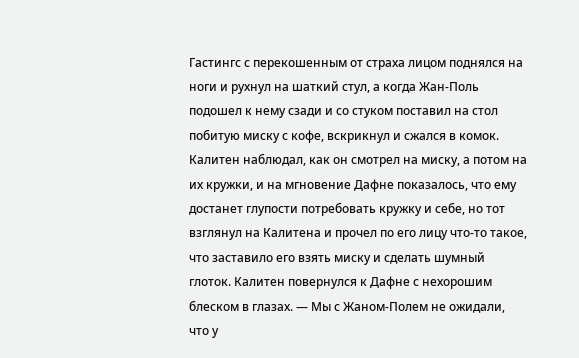Гастингс с перекошенным от страха лицом поднялся на ноги и рухнул на шаткий стул, а когда Жан-Поль подошел к нему сзади и со стуком поставил на стол побитую миску с кофе, вскрикнул и сжался в комок. Калитен наблюдал, как он смотрел на миску, а потом на их кружки, и на мгновение Дафне показалось, что ему достанет глупости потребовать кружку и себе, но тот взглянул на Калитена и прочел по его лицу что-то такое, что заставило его взять миску и сделать шумный глоток. Калитен повернулся к Дафне с нехорошим блеском в глазах. — Мы с Жаном-Полем не ожидали, что у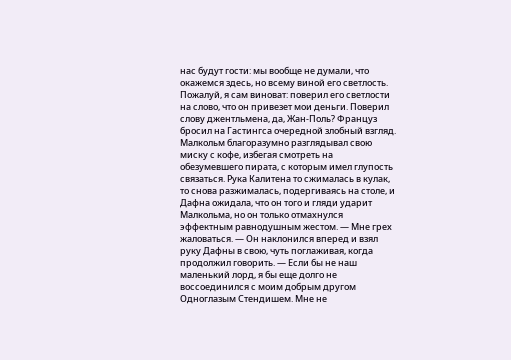нас будут гости: мы вообще не думали, что окажемся здесь, но всему виной его светлость. Пожалуй, я сам виноват: поверил его светлости на слово, что он привезет мои деньги. Поверил слову джентльмена, да, Жан-Поль? Француз бросил на Гастингса очередной злобный взгляд. Малкольм благоразумно разглядывал свою миску с кофе, избегая смотреть на обезумевшего пирата, с которым имел глупость связаться. Рука Калитена то сжималась в кулак, то снова разжималась, подергиваясь на столе, и Дафна ожидала, что он того и гляди ударит Малкольма, но он только отмахнулся эффектным равнодушным жестом. — Мне грех жаловаться. — Он наклонился вперед и взял руку Дафны в свою, чуть поглаживая, когда продолжил говорить. — Если бы не наш маленький лорд, я бы еще долго не воссоединился с моим добрым другом Одноглазым Стендишем. Мне не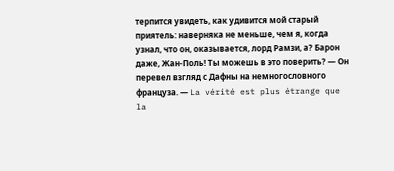терпится увидеть, как удивится мой старый приятель: наверняка не меньше, чем я, когда узнал, что он, оказывается, лорд Рамзи, а? Барон даже, Жан-Поль! Ты можешь в это поверить? — Он перевел взгляд с Дафны на немногословного француза. — La vérité est plus étrange que la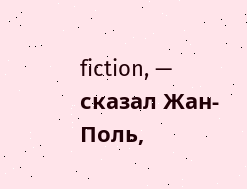fiction, — сказал Жан-Поль,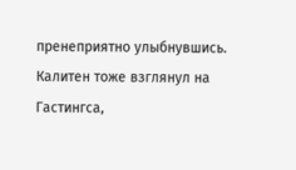пренеприятно улыбнувшись. Калитен тоже взглянул на Гастингса,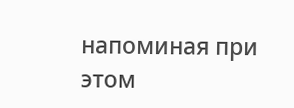напоминая при этом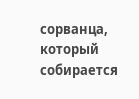сорванца, который собирается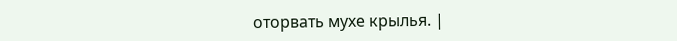оторвать мухе крылья. |